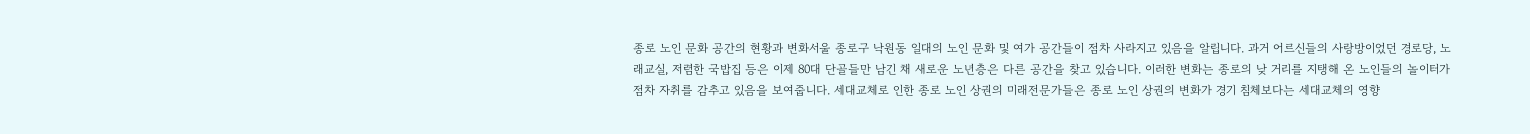종로 노인 문화 공간의 현황과 변화서울 종로구 낙원동 일대의 노인 문화 및 여가 공간들이 점차 사라지고 있음을 알립니다. 과거 어르신들의 사랑방이었던 경로당, 노래교실, 저렴한 국밥집 등은 이제 80대 단골들만 남긴 채 새로운 노년층은 다른 공간을 찾고 있습니다. 이러한 변화는 종로의 낮 거리를 지탱해 온 노인들의 놀이터가 점차 자취를 감추고 있음을 보여줍니다. 세대교체로 인한 종로 노인 상권의 미래전문가들은 종로 노인 상권의 변화가 경기 침체보다는 세대교체의 영향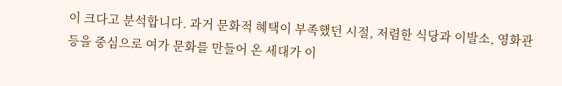이 크다고 분석합니다. 과거 문화적 혜택이 부족했던 시절, 저렴한 식당과 이발소, 영화관 등을 중심으로 여가 문화를 만들어 온 세대가 이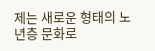제는 새로운 형태의 노년층 문화로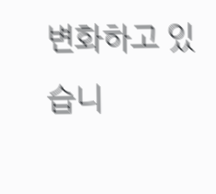변화하고 있습니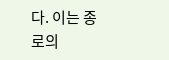다. 이는 종로의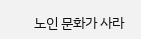노인 문화가 사라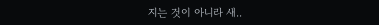지는 것이 아니라 새..